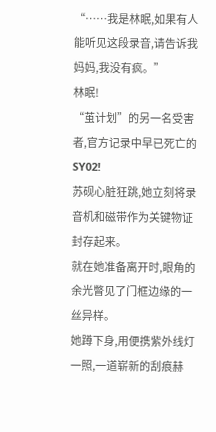“……我是林眠,如果有人能听见这段录音,请告诉我妈妈,我没有疯。”
林眠!
“茧计划”的另一名受害者,官方记录中早已死亡的SY02!
苏砚心脏狂跳,她立刻将录音机和磁带作为关键物证封存起来。
就在她准备离开时,眼角的余光瞥见了门框边缘的一丝异样。
她蹲下身,用便携紫外线灯一照,一道崭新的刮痕赫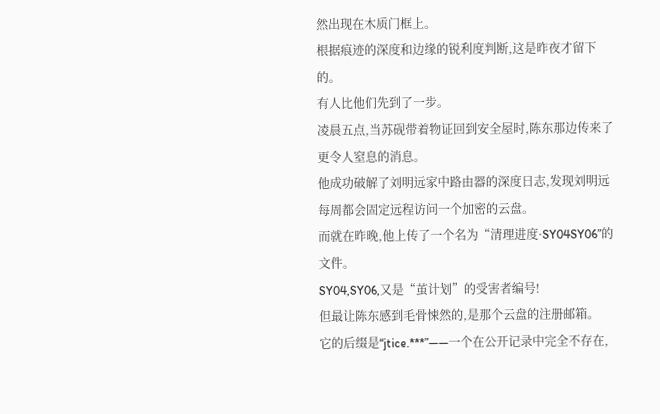然出现在木质门框上。
根据痕迹的深度和边缘的锐利度判断,这是昨夜才留下的。
有人比他们先到了一步。
凌晨五点,当苏砚带着物证回到安全屋时,陈东那边传来了更令人窒息的消息。
他成功破解了刘明远家中路由器的深度日志,发现刘明远每周都会固定远程访问一个加密的云盘。
而就在昨晚,他上传了一个名为“清理进度·SY04SY06”的文件。
SY04,SY06,又是“茧计划”的受害者编号!
但最让陈东感到毛骨悚然的,是那个云盘的注册邮箱。
它的后缀是“jtice.***”——一个在公开记录中完全不存在,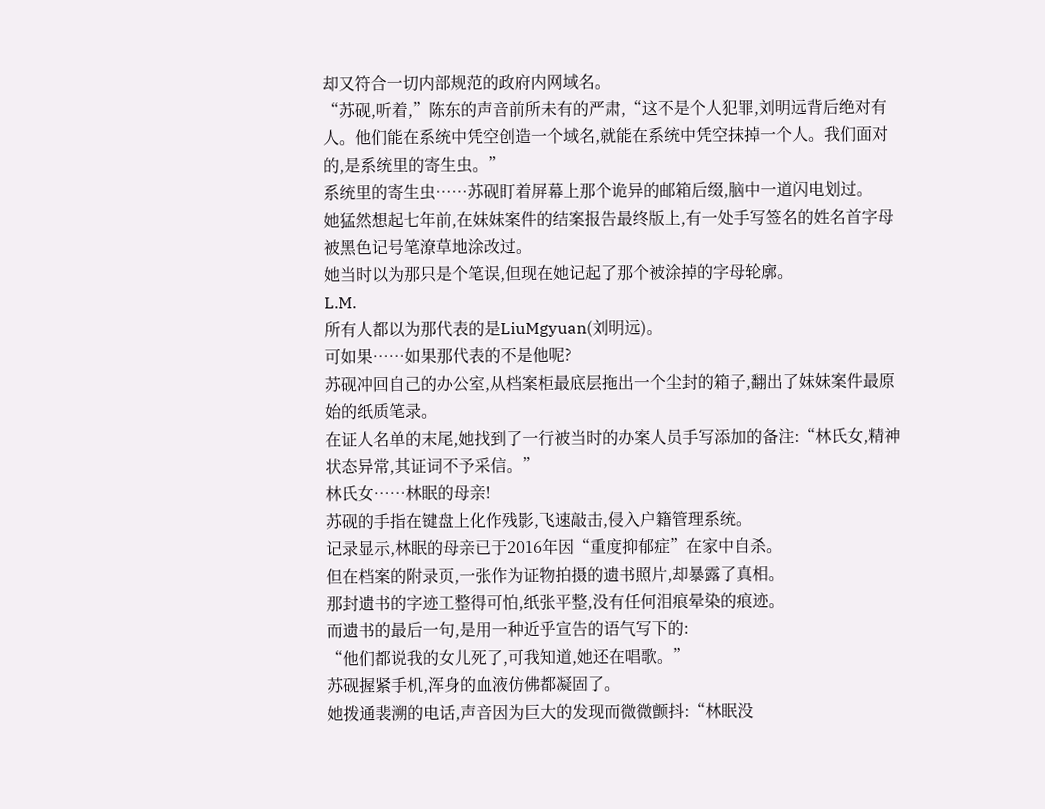却又符合一切内部规范的政府内网域名。
“苏砚,听着,”陈东的声音前所未有的严肃,“这不是个人犯罪,刘明远背后绝对有人。他们能在系统中凭空创造一个域名,就能在系统中凭空抹掉一个人。我们面对的,是系统里的寄生虫。”
系统里的寄生虫……苏砚盯着屏幕上那个诡异的邮箱后缀,脑中一道闪电划过。
她猛然想起七年前,在妹妹案件的结案报告最终版上,有一处手写签名的姓名首字母被黑色记号笔潦草地涂改过。
她当时以为那只是个笔误,但现在她记起了那个被涂掉的字母轮廓。
L.M.
所有人都以为那代表的是LiuMgyuan(刘明远)。
可如果……如果那代表的不是他呢?
苏砚冲回自己的办公室,从档案柜最底层拖出一个尘封的箱子,翻出了妹妹案件最原始的纸质笔录。
在证人名单的末尾,她找到了一行被当时的办案人员手写添加的备注:“林氏女,精神状态异常,其证词不予采信。”
林氏女……林眠的母亲!
苏砚的手指在键盘上化作残影,飞速敲击,侵入户籍管理系统。
记录显示,林眠的母亲已于2016年因“重度抑郁症”在家中自杀。
但在档案的附录页,一张作为证物拍摄的遗书照片,却暴露了真相。
那封遗书的字迹工整得可怕,纸张平整,没有任何泪痕晕染的痕迹。
而遗书的最后一句,是用一种近乎宣告的语气写下的:
“他们都说我的女儿死了,可我知道,她还在唱歌。”
苏砚握紧手机,浑身的血液仿佛都凝固了。
她拨通裴溯的电话,声音因为巨大的发现而微微颤抖:“林眠没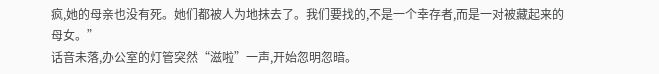疯,她的母亲也没有死。她们都被人为地抹去了。我们要找的,不是一个幸存者,而是一对被藏起来的母女。”
话音未落,办公室的灯管突然“滋啦”一声,开始忽明忽暗。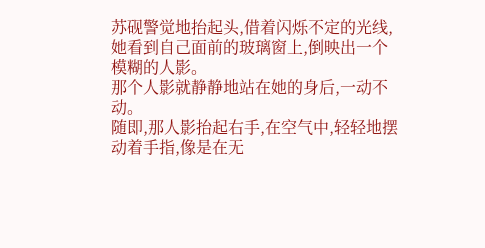苏砚警觉地抬起头,借着闪烁不定的光线,她看到自己面前的玻璃窗上,倒映出一个模糊的人影。
那个人影就静静地站在她的身后,一动不动。
随即,那人影抬起右手,在空气中,轻轻地摆动着手指,像是在无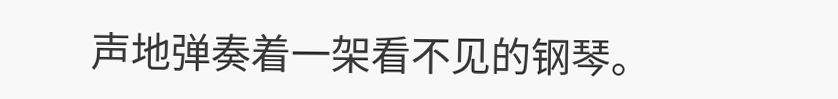声地弹奏着一架看不见的钢琴。